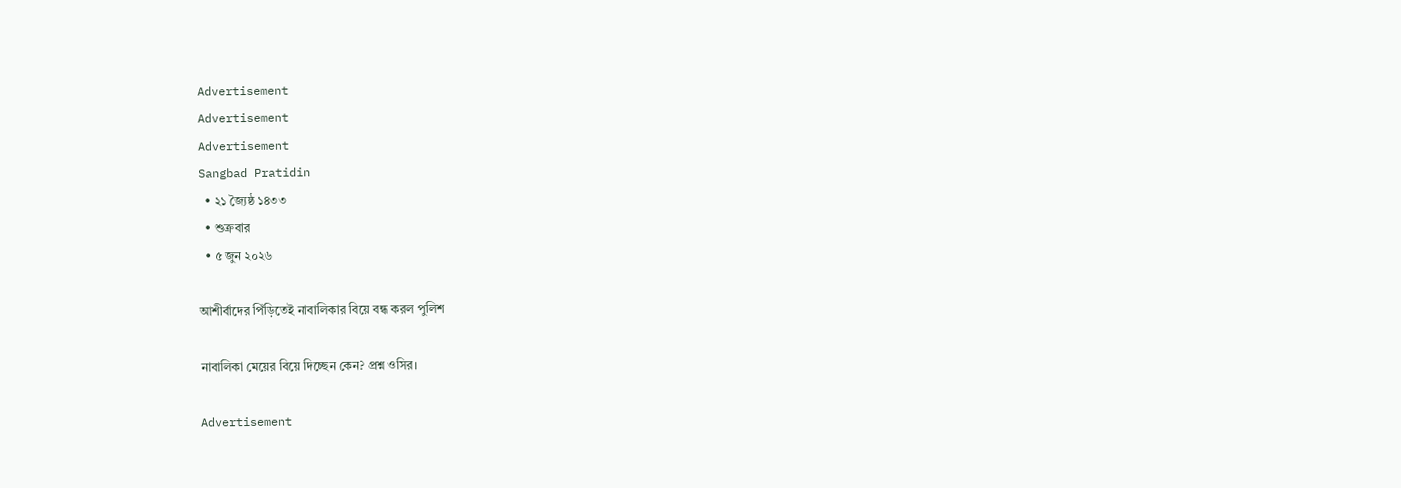Advertisement
Advertisement
Advertisement
Sangbad Pratidin
  • ২১ জ্যৈষ্ঠ ১৪৩৩
  • শুক্রবার
  • ৫ জুন ২০২৬

আশীর্বাদের পিঁড়িতেই নাবালিকার বিয়ে বন্ধ করল পুলিশ

নাবালিকা মেয়ের বিয়ে দিচ্ছেন কেন? প্রশ্ন ওসির।

Advertisement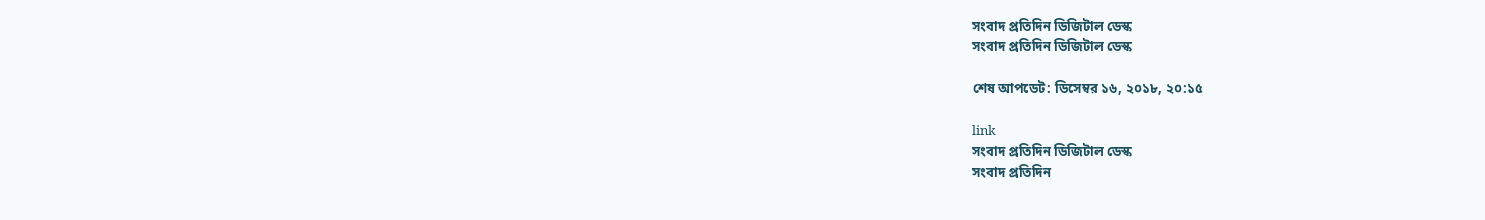সংবাদ প্রতিদিন ডিজিটাল ডেস্ক
সংবাদ প্রতিদিন ডিজিটাল ডেস্ক

শেষ আপডেট: ডিসেম্বর ১৬, ২০১৮, ২০:১৫

link
সংবাদ প্রতিদিন ডিজিটাল ডেস্ক
সংবাদ প্রতিদিন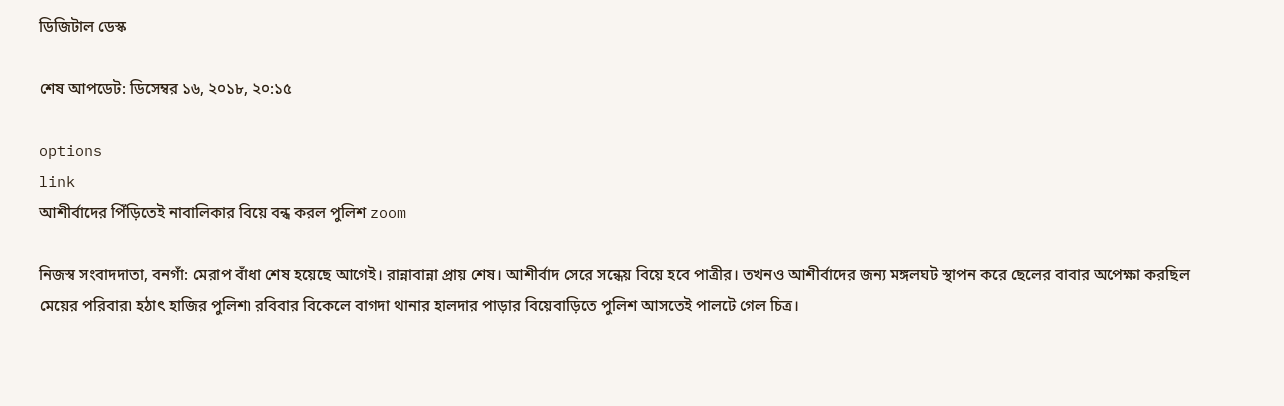ডিজিটাল ডেস্ক

শেষ আপডেট: ডিসেম্বর ১৬, ২০১৮, ২০:১৫

options
link
আশীর্বাদের পিঁড়িতেই নাবালিকার বিয়ে বন্ধ করল পুলিশ zoom

নিজস্ব সংবাদদাতা, বনগাঁ: মেরাপ বাঁধা শেষ হয়েছে আগেই। রান্নাবান্না প্রায় শেষ। আশীর্বাদ সেরে সন্ধেয় বিয়ে হবে পাত্রীর। তখনও আশীর্বাদের জন্য মঙ্গলঘট স্থাপন করে ছেলের বাবার অপেক্ষা করছিল মেয়ের পরিবার৷ হঠাৎ হাজির পুলিশ৷ রবিবার বিকেলে বাগদা থানার হালদার পাড়ার বিয়েবাড়িতে পুলিশ আসতেই পালটে গেল চিত্র।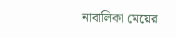নাবালিকা মেয়ের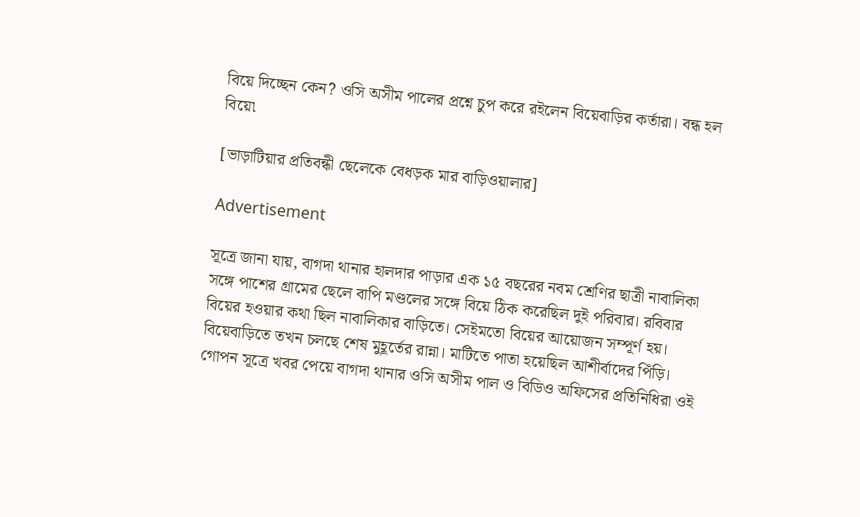বিয়ে দিচ্ছেন কেন? ওসি অসীম পালের প্রশ্নে চুপ করে রইলেন বিয়েবাড়ির কর্তারা। বন্ধ হল বিয়ে৷

[ভাড়াটিয়ার প্রতিবন্ধী ছেলেকে বেধড়ক মার বাড়িওয়ালার]

Advertisement

সূত্রে জানা যায়, বাগদা থানার হালদার পাড়ার এক ১৫ বছরের নবম শ্রেণির ছাত্রী নাবালিকা সঙ্গে পাশের গ্রামের ছেলে বাপি মণ্ডলের সঙ্গে বিয়ে ঠিক করেছিল দুই পরিবার। রবিবার বিয়ের হওয়ার কথা ছিল নাবালিকার বাড়িতে। সেইমতো বিয়ের আয়োজন সম্পূর্ণ হয়। বিয়েবাড়িতে তখন চলছে শেষ মুহূর্তের রান্না। মাটিতে পাতা হয়েছিল আশীর্বাদের পিঁড়ি। গোপন সূত্রে খবর পেয়ে বাগদা থানার ওসি অসীম পাল ও বিডিও অফিসের প্রতিনিধিরা ওই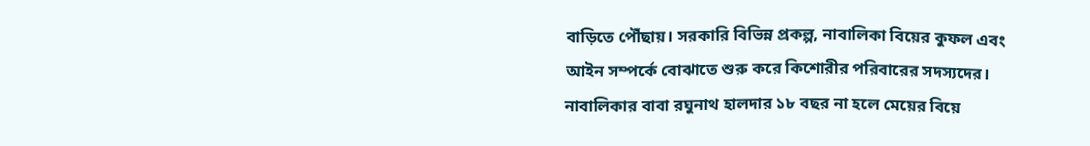বাড়িতে পৌঁছায়। সরকারি বিভিন্ন প্রকল্প, নাবালিকা বিয়ের কুফল এবং আইন সম্পর্কে বোঝাতে শুরু করে কিশোরীর পরিবারের সদস্যদের। নাবালিকার বাবা রঘুনাথ হালদার ১৮ বছর না হলে মেয়ের বিয়ে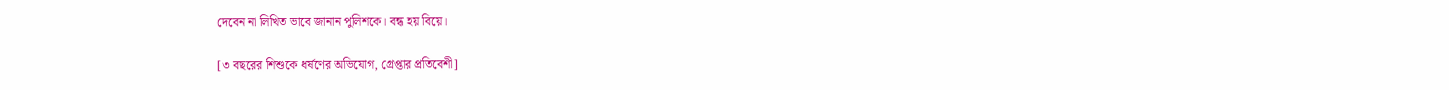দেবেন না লিখিত ভাবে জানান পুলিশকে। বন্ধ হয় বিয়ে।

[৩ বছরের শিশুকে ধর্ষণের অভিযোগ, গ্রেপ্তার প্রতিবেশী]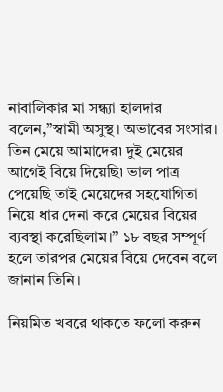নাবালিকার মা সন্ধ্যা হালদার বলেন,”স্বামী অসুস্থ। অভাবের সংসার। তিন মেয়ে আমাদের৷ দুই মেয়ের আগেই বিয়ে দিয়েছি৷ ভাল পাত্র পেয়েছি তাই মেয়েদের সহযোগিতা নিয়ে ধার দেনা করে মেয়ের বিয়ের ব্যবস্থা করেছিলাম।” ১৮ বছর সম্পূর্ণ হলে তারপর মেয়ের বিয়ে দেবেন বলে জানান তিনি।

নিয়মিত খবরে থাকতে ফলো করুন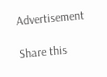Advertisement

Share this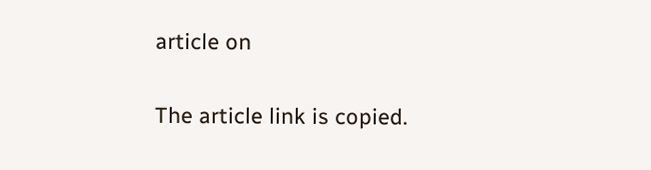article on

The article link is copied.